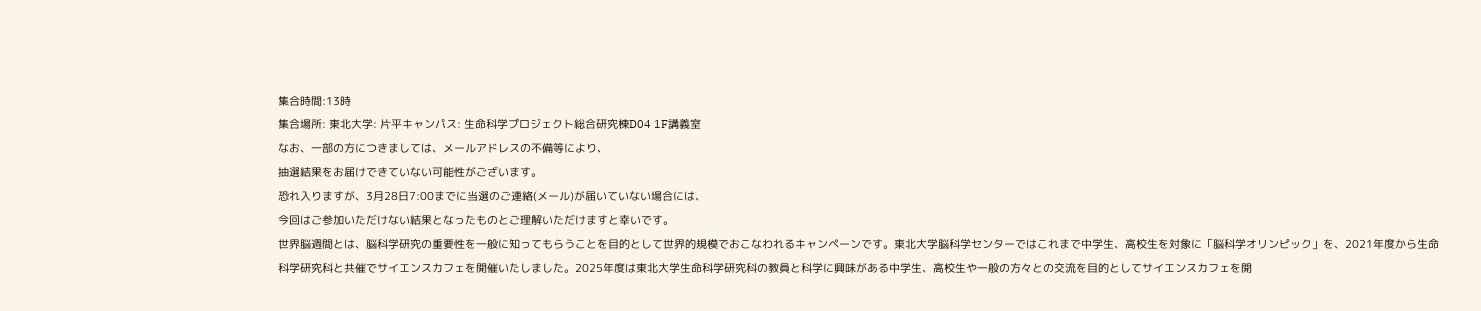集合時間:13時
集合場所: 東北大学: 片平キャンパス: 生命科学プロジェクト総合研究棟D04 1F講義室
なお、一部の方につきましては、メールアドレスの不備等により、
抽選結果をお届けできていない可能性がございます。
恐れ入りますが、3月28日7:00までに当選のご連絡(メール)が届いていない場合には、
今回はご参加いただけない結果となったものとご理解いただけますと幸いです。
世界脳週間とは、脳科学研究の重要性を一般に知ってもらうことを目的として世界的規模でおこなわれるキャンペーンです。東北大学脳科学センターではこれまで中学生、高校生を対象に「脳科学オリンピック」を、2021年度から生命科学研究科と共催でサイエンスカフェを開催いたしました。2025年度は東北大学生命科学研究科の教員と科学に興味がある中学生、高校生や一般の方々との交流を目的としてサイエンスカフェを開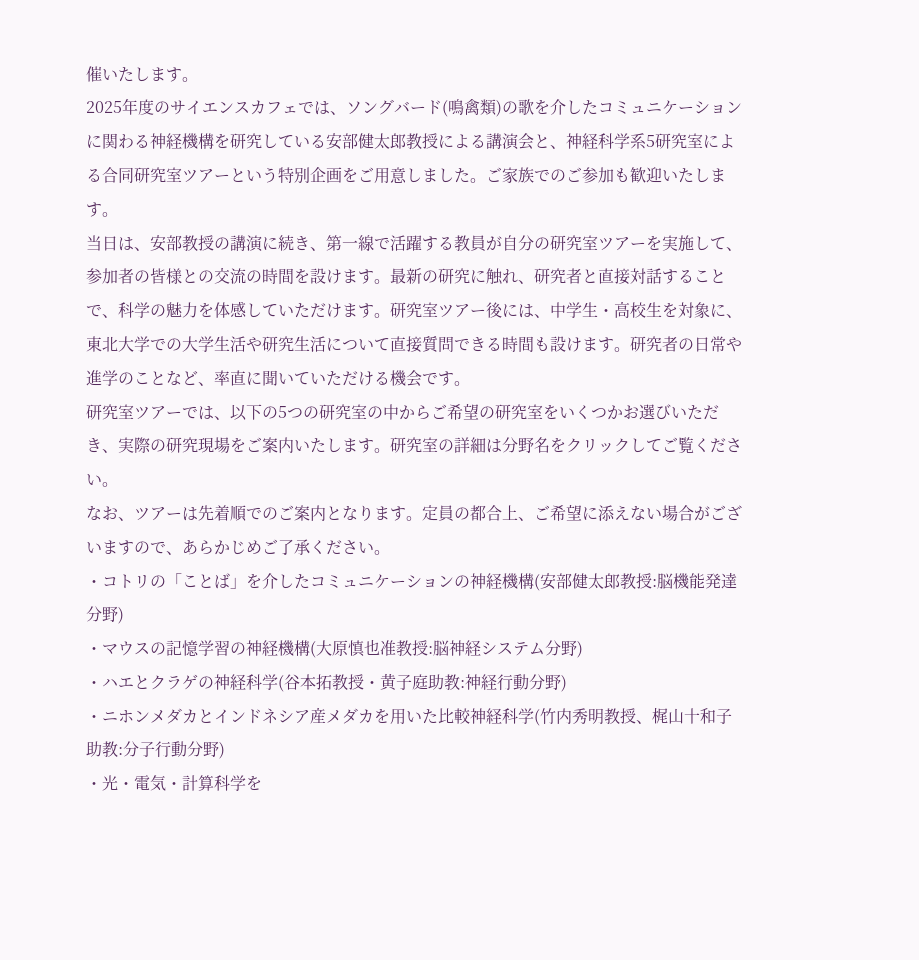催いたします。
2025年度のサイエンスカフェでは、ソングバード(鳴禽類)の歌を介したコミュニケーションに関わる神経機構を研究している安部健太郎教授による講演会と、神経科学系5研究室による合同研究室ツアーという特別企画をご用意しました。ご家族でのご参加も歓迎いたします。
当日は、安部教授の講演に続き、第一線で活躍する教員が自分の研究室ツアーを実施して、参加者の皆様との交流の時間を設けます。最新の研究に触れ、研究者と直接対話することで、科学の魅力を体感していただけます。研究室ツアー後には、中学生・高校生を対象に、東北大学での大学生活や研究生活について直接質問できる時間も設けます。研究者の日常や進学のことなど、率直に聞いていただける機会です。
研究室ツアーでは、以下の5つの研究室の中からご希望の研究室をいくつかお選びいただき、実際の研究現場をご案内いたします。研究室の詳細は分野名をクリックしてご覧ください。
なお、ツアーは先着順でのご案内となります。定員の都合上、ご希望に添えない場合がございますので、あらかじめご了承ください。
・コトリの「ことば」を介したコミュニケーションの神経機構(安部健太郎教授:脳機能発達分野)
・マウスの記憶学習の神経機構(大原慎也准教授:脳神経システム分野)
・ハエとクラゲの神経科学(谷本拓教授・黄子庭助教:神経行動分野)
・ニホンメダカとインドネシア産メダカを用いた比較神経科学(竹内秀明教授、梶山十和子助教:分子行動分野)
・光・電気・計算科学を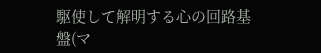駆使して解明する心の回路基盤(マ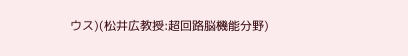ウス)(松井広教授:超回路脳機能分野)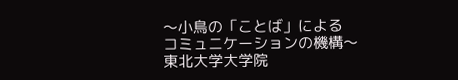〜小鳥の「ことば」による
コミュニケーションの機構〜
東北大学大学院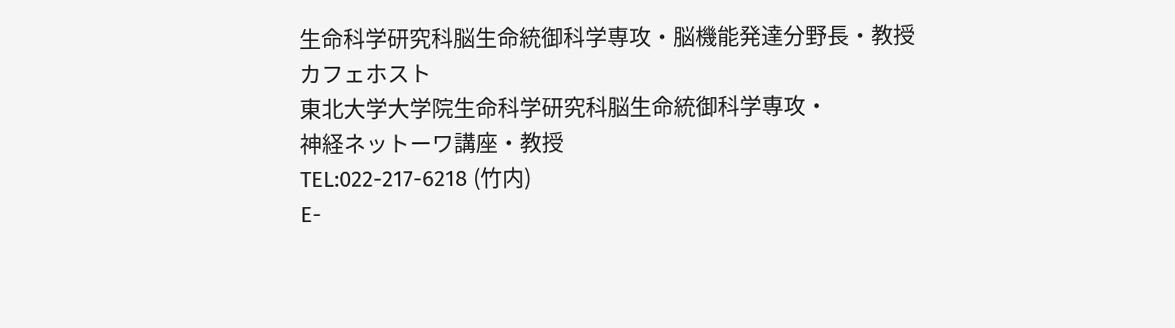生命科学研究科脳生命統御科学専攻・脳機能発達分野長・教授
カフェホスト
東北大学大学院生命科学研究科脳生命統御科学専攻・
神経ネットーワ講座・教授
TEL:022-217-6218 (竹内)
E-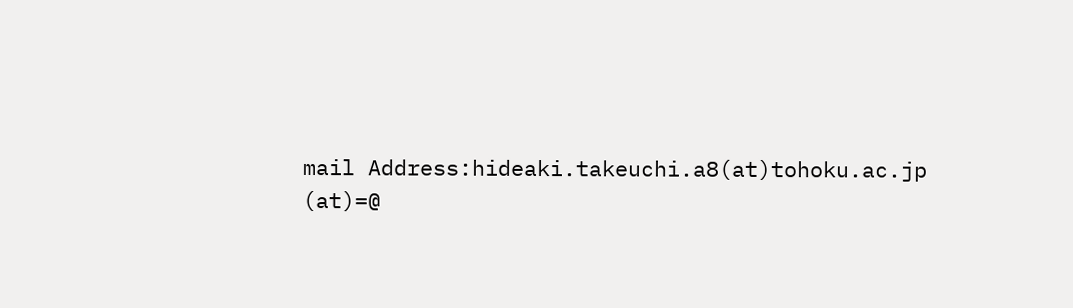mail Address:hideaki.takeuchi.a8(at)tohoku.ac.jp (at)=@